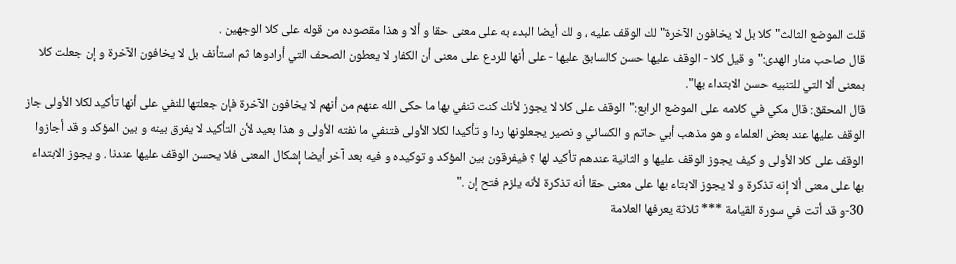قلت الموضع الثالث"كلا بل لا يخافون الآخرة"لك الوقف عليه ، و لك أيضا البدء به على معنى حقا و ألا و هذا مقصوده من قوله على كلا الوجهين .
قال صاحب منار الهدى:"و قيل كلا - الوقف عليها حسن كالسابق عليها - على أنها للردع على معنى أن الكفار لا يعطون الصحف التي أرادوها ثم استأنف بل لا يخافون الآخرة و إن جعلت كلا بمعنى ألا التي للتنبيه حسن الابتداء بها".
قال المحقق: قال مكي في كلامه على الموضع الرابع:"الوقف على كلا لا يجوز لأنك كنت تنفي بها ما حكى الله عنهم من أنهم لا يخافون الآخرة فإن جعلتها للنفي على أنها تأكيد لكلا الأولى جاز الوقف عليها عند بعض العلماء و هو مذهب أبي حاتم و الكسائي و نصير يجعلونها ردا و تأكيدا لكلا الأولى فتنفي ما نفته الأولى و هذا بعيد لأن التأكيد لا يفرق بينه و بين المؤكد و قد أجازوا الوقف على كلا الأولى و كيف يجوز الوقف عليها و الثانية عندهم تأكيد لها ؟ فيفرقون بين المؤكد و توكيده و فيه بعد آخر أيضا إشكال المعنى فلا يحسن الوقف عليها عندنا . و يجوز الابتداء بها على معنى ألا إنه تذكرة و لا يجوز الابتاء بها على معنى حقا أنه تذكرة لأنه يلزم فتح إن ."
30-و قد أتت في سورة القيامة *** ثلاثة يعرفها العلامة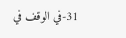31-في الوقف في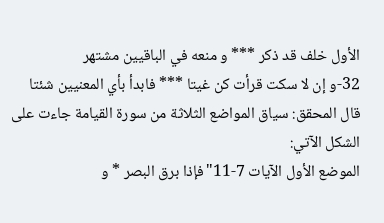الأول خلف قد ذكر *** و منعه في الباقيين مشتهر
32-و إن لا سكت قرأت كن غيتا *** فابدأ بأي المعنيين شئتا
قال المحقق: سياق المواضع الثلاثة من سورة القيامة جاءت على الشكل الآتي:
الموضع الأول الآيات 7-11"فإذا برق البصر * و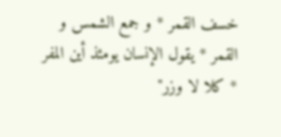خسف القمر * و جمع الشمس و القمر * يقول الإنسان يومئذ أين المفر * كلا لا وزر"